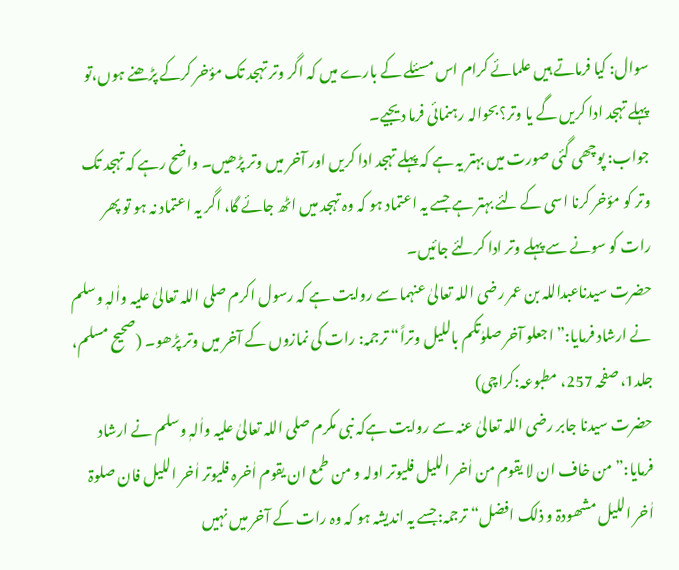سوال: کیا فرماتے ہیں علمائے کرام اس مسئلے کے بارے میں کہ اگر وتر تہجد تک مؤخر کرکے پڑھنے ہوں،تو پہلے تہجد ادا کریں گے یا وتر؟بحوالہ رہنمائی فرما دیجیے۔
جواب: پوچھی گئی صورت میں بہتر یہ ہے کہ پہلے تہجد ادا کریں اور آخر میں وتر پڑھیں۔ واضح رہے کہ تہجد تک وتر کو مؤخر کرنا اسی کے لئے بہتر ہے جسے یہ اعتماد ہو کہ وہ تہجد میں اٹھ جائے گا، اگر یہ اعتماد نہ ہو تو پھر رات کو سونے سے پہلے وتر ادا کرلئے جائیں۔
حضرت سیدناعبداللہ بن عمر رضی اللہ تعالیٰ عنہما سے روایت ہے کہ رسول اکرم صلی اللہ تعالیٰ علیہ واٰلہٖ وسلم نے ارشاد فرمایا:” اجعلو آخر صلوٰتکم باللیل وتراً“ ترجمہ: رات کی نمازوں کے آخر میں وتر پڑھو۔ (صحیح مسلم، جلد1، صفحہ 257، مطبوعہ:کراچی)
حضرت سیدنا جابر رضی اللہ تعالیٰ عنہ سے روایت ہےکہ نبی مکرم صلی اللہ تعالیٰ علیہ واٰلہٖ وسلم نے ارشاد فرمایا:” من خاف ان لا یقوم من اٰخر اللیل فلیوتر اولہ و من طمع ان یقوم اٰخرہ فلیوتر اٰخر اللیل فان صلوۃ اٰخر اللیل مشھودۃ و ذلک افضل“ ترجمہ:جسے یہ اندیشہ ہو کہ وہ رات کے آخر ميں نہیں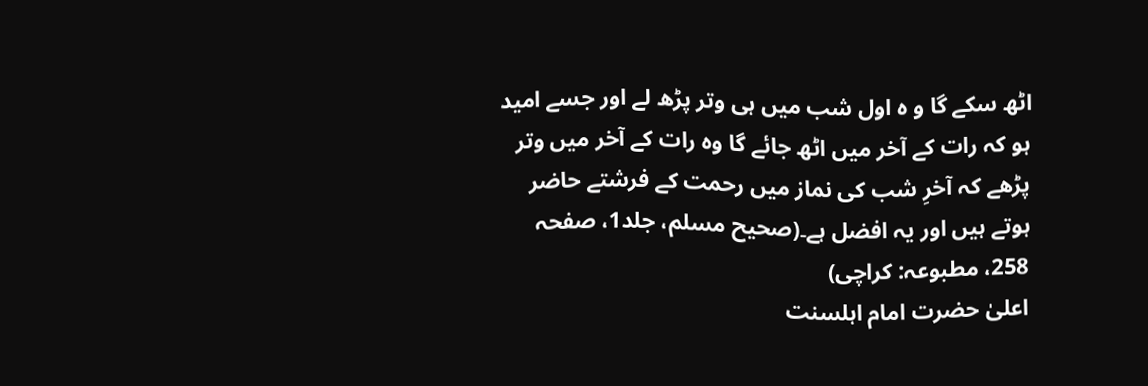اٹھ سکے گا و ہ اول شب میں ہی وتر پڑھ لے اور جسے امید ہو کہ رات کے آخر میں اٹھ جائے گا وہ رات کے آخر میں وتر پڑھے کہ آخرِ شب کی نماز میں رحمت کے فرشتے حاضر ہوتے ہیں اور یہ افضل ہے۔(صحیح مسلم، جلد1، صفحہ 258، مطبوعہ: کراچی)
اعلیٰ حضرت امام اہلسنت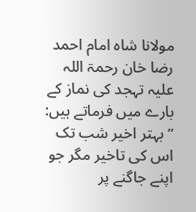مولانا شاہ امام احمد رضا خان رحمۃ اللہ علیہ تہجد کی نماز کے بارے میں فرماتے ہیں: ”بہتر اخیر شب تک اس کی تاخیر مگر جو اپنے جاگنے پر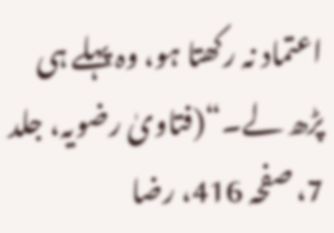اعتماد نہ رکھتا ہو، وہ پہلے ہی پڑھ لے۔“(فتاویٰ رضویہ، جلد 7، صفحہ 416، رضا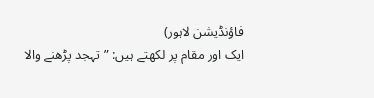فاؤنڈیشن لاہور)
ایک اور مقام پر لکھتے ہیں: ”تہجد پڑھنے والا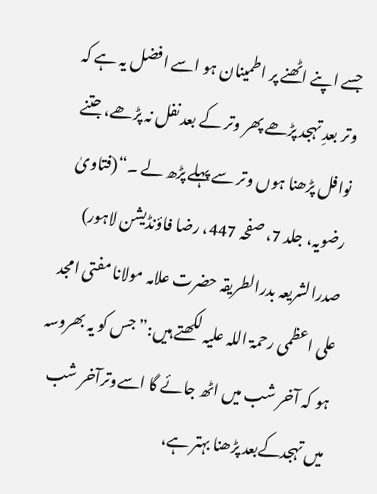جسے اپنے اٹھنے پر اطمینان ہو اسے افضل یہ ہے کہ وتر بعدِ تہجد پڑھے پھر وتر کے بعد نفل نہ پڑھے، جتنے نوافل پڑھنا ہوں وتر سے پہلے پڑھ لے ۔“(فتاویٰ رضویہ، جلد 7، صفحہ 447، رضا فاؤنڈیشن لاہور)
صدرالشریعہ بدرالطریقہ حضرت علامہ مولانا مفتی امجد علی اعظمی رحمۃ اللہ علیہ لکھتے ہیں:”جس کو یہ بھروسہ ہو کہ آخر شب میں اٹھ جائے گا اسےوترآخر شب میں تہجدکےبعد پڑھنا بہتر ہے،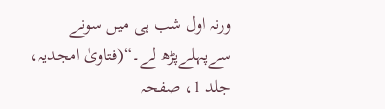ورنہ اول شب ہی میں سونے سےپہلےپڑھ لے۔“(فتاویٰ امجدیہ، جلد 1، صفحہ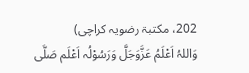202، مکتبۃ رضویہ کراچی)
وَاللہُ اَعْلَمُ عَزَّوَجَلَّ وَرَسُوْلُہ اَعْلَم صَلَّی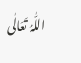اللّٰہُ تَعَالٰی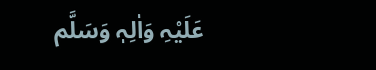عَلَیْہِ وَاٰلِہٖ وَسَلَّم